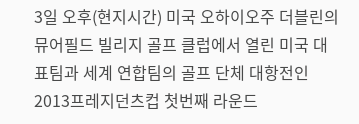3일 오후(현지시간) 미국 오하이오주 더블린의 뮤어필드 빌리지 골프 클럽에서 열린 미국 대표팀과 세계 연합팀의 골프 단체 대항전인 2013프레지던츠컵 첫번째 라운드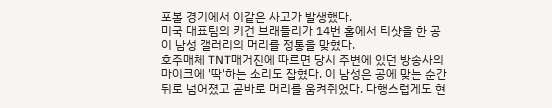포볼 경기에서 이같은 사고가 발생했다.
미국 대표팀의 키건 브래들리가 14번 홀에서 티샷을 한 공이 남성 갤러리의 머리를 정통을 맞혔다.
호주매체 TNT매거진에 따르면 당시 주변에 있던 방송사의 마이크에 '딱'하는 소리도 잡혔다. 이 남성은 공에 맞는 순간 뒤로 넘어졌고 곧바로 머리를 움켜쥐었다. 다행스럽게도 현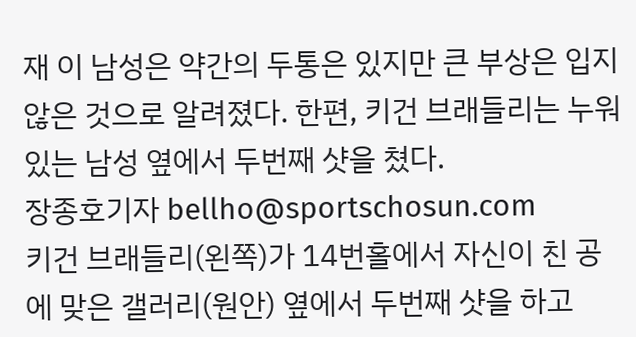재 이 남성은 약간의 두통은 있지만 큰 부상은 입지 않은 것으로 알려졌다. 한편, 키건 브래들리는 누워있는 남성 옆에서 두번째 샷을 쳤다.
장종호기자 bellho@sportschosun.com
키건 브래들리(왼쪽)가 14번홀에서 자신이 친 공에 맞은 갤러리(원안) 옆에서 두번째 샷을 하고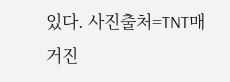있다. 사진출처=TNT매거진